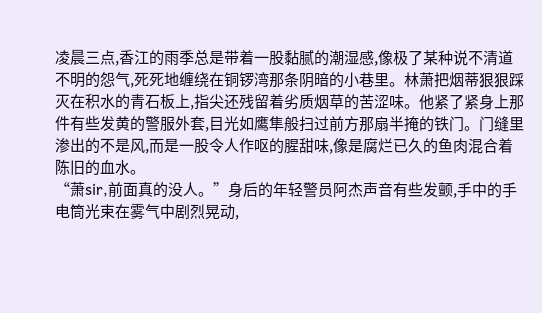凌晨三点,香江的雨季总是带着一股黏腻的潮湿感,像极了某种说不清道不明的怨气,死死地缠绕在铜锣湾那条阴暗的小巷里。林萧把烟蒂狠狠踩灭在积水的青石板上,指尖还残留着劣质烟草的苦涩味。他紧了紧身上那件有些发黄的警服外套,目光如鹰隼般扫过前方那扇半掩的铁门。门缝里渗出的不是风,而是一股令人作呕的腥甜味,像是腐烂已久的鱼肉混合着陈旧的血水。
“萧sir,前面真的没人。”身后的年轻警员阿杰声音有些发颤,手中的手电筒光束在雾气中剧烈晃动,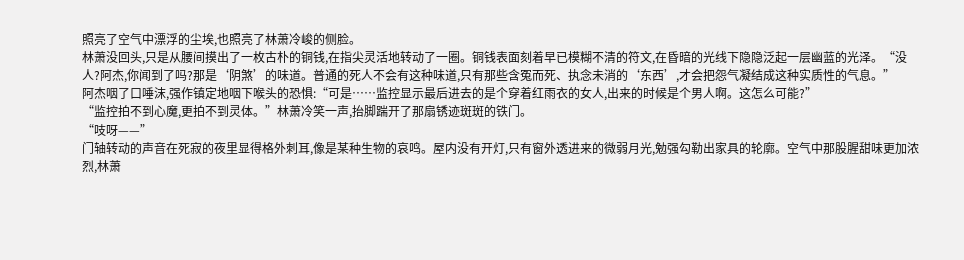照亮了空气中漂浮的尘埃,也照亮了林萧冷峻的侧脸。
林萧没回头,只是从腰间摸出了一枚古朴的铜钱,在指尖灵活地转动了一圈。铜钱表面刻着早已模糊不清的符文,在昏暗的光线下隐隐泛起一层幽蓝的光泽。“没人?阿杰,你闻到了吗?那是‘阴煞’的味道。普通的死人不会有这种味道,只有那些含冤而死、执念未消的‘东西’,才会把怨气凝结成这种实质性的气息。”
阿杰咽了口唾沫,强作镇定地咽下喉头的恐惧:“可是……监控显示最后进去的是个穿着红雨衣的女人,出来的时候是个男人啊。这怎么可能?”
“监控拍不到心魔,更拍不到灵体。”林萧冷笑一声,抬脚踹开了那扇锈迹斑斑的铁门。
“吱呀——”
门轴转动的声音在死寂的夜里显得格外刺耳,像是某种生物的哀鸣。屋内没有开灯,只有窗外透进来的微弱月光,勉强勾勒出家具的轮廓。空气中那股腥甜味更加浓烈,林萧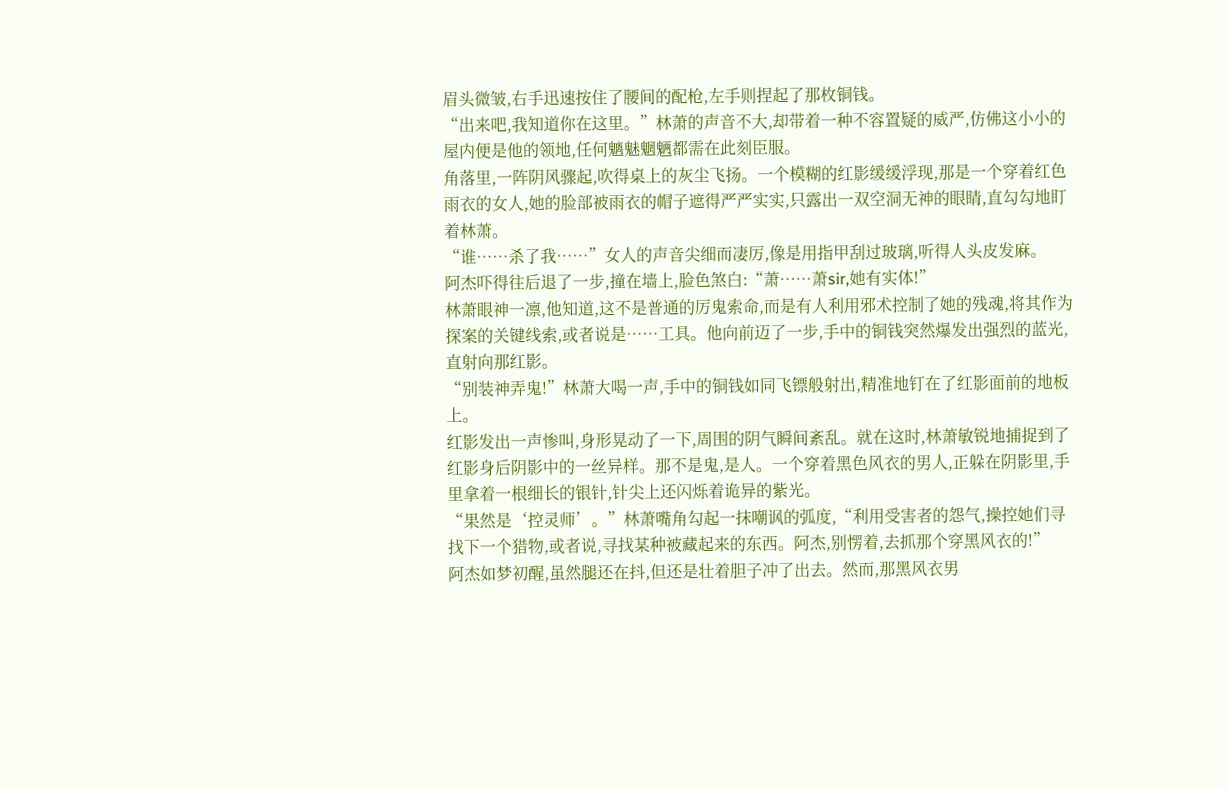眉头微皱,右手迅速按住了腰间的配枪,左手则捏起了那枚铜钱。
“出来吧,我知道你在这里。”林萧的声音不大,却带着一种不容置疑的威严,仿佛这小小的屋内便是他的领地,任何魑魅魍魉都需在此刻臣服。
角落里,一阵阴风骤起,吹得桌上的灰尘飞扬。一个模糊的红影缓缓浮现,那是一个穿着红色雨衣的女人,她的脸部被雨衣的帽子遮得严严实实,只露出一双空洞无神的眼睛,直勾勾地盯着林萧。
“谁……杀了我……”女人的声音尖细而凄厉,像是用指甲刮过玻璃,听得人头皮发麻。
阿杰吓得往后退了一步,撞在墙上,脸色煞白:“萧……萧sir,她有实体!”
林萧眼神一凛,他知道,这不是普通的厉鬼索命,而是有人利用邪术控制了她的残魂,将其作为探案的关键线索,或者说是……工具。他向前迈了一步,手中的铜钱突然爆发出强烈的蓝光,直射向那红影。
“别装神弄鬼!”林萧大喝一声,手中的铜钱如同飞镖般射出,精准地钉在了红影面前的地板上。
红影发出一声惨叫,身形晃动了一下,周围的阴气瞬间紊乱。就在这时,林萧敏锐地捕捉到了红影身后阴影中的一丝异样。那不是鬼,是人。一个穿着黑色风衣的男人,正躲在阴影里,手里拿着一根细长的银针,针尖上还闪烁着诡异的紫光。
“果然是‘控灵师’。”林萧嘴角勾起一抹嘲讽的弧度,“利用受害者的怨气,操控她们寻找下一个猎物,或者说,寻找某种被藏起来的东西。阿杰,别愣着,去抓那个穿黑风衣的!”
阿杰如梦初醒,虽然腿还在抖,但还是壮着胆子冲了出去。然而,那黑风衣男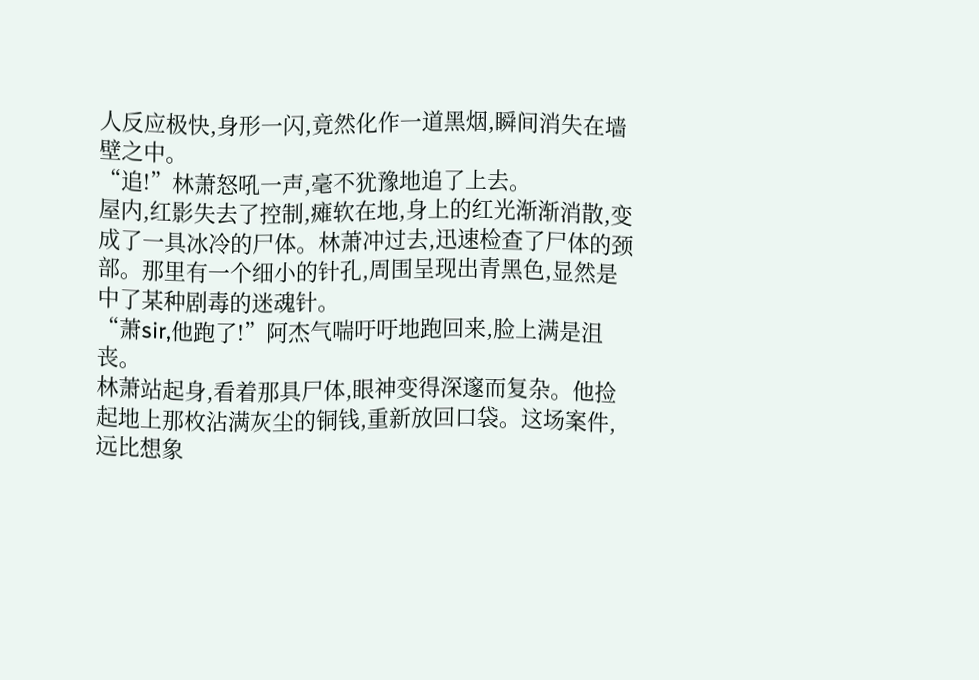人反应极快,身形一闪,竟然化作一道黑烟,瞬间消失在墙壁之中。
“追!”林萧怒吼一声,毫不犹豫地追了上去。
屋内,红影失去了控制,瘫软在地,身上的红光渐渐消散,变成了一具冰冷的尸体。林萧冲过去,迅速检查了尸体的颈部。那里有一个细小的针孔,周围呈现出青黑色,显然是中了某种剧毒的迷魂针。
“萧sir,他跑了!”阿杰气喘吁吁地跑回来,脸上满是沮丧。
林萧站起身,看着那具尸体,眼神变得深邃而复杂。他捡起地上那枚沾满灰尘的铜钱,重新放回口袋。这场案件,远比想象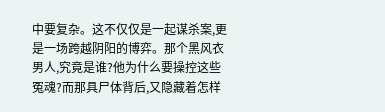中要复杂。这不仅仅是一起谋杀案,更是一场跨越阴阳的博弈。那个黑风衣男人,究竟是谁?他为什么要操控这些冤魂?而那具尸体背后,又隐藏着怎样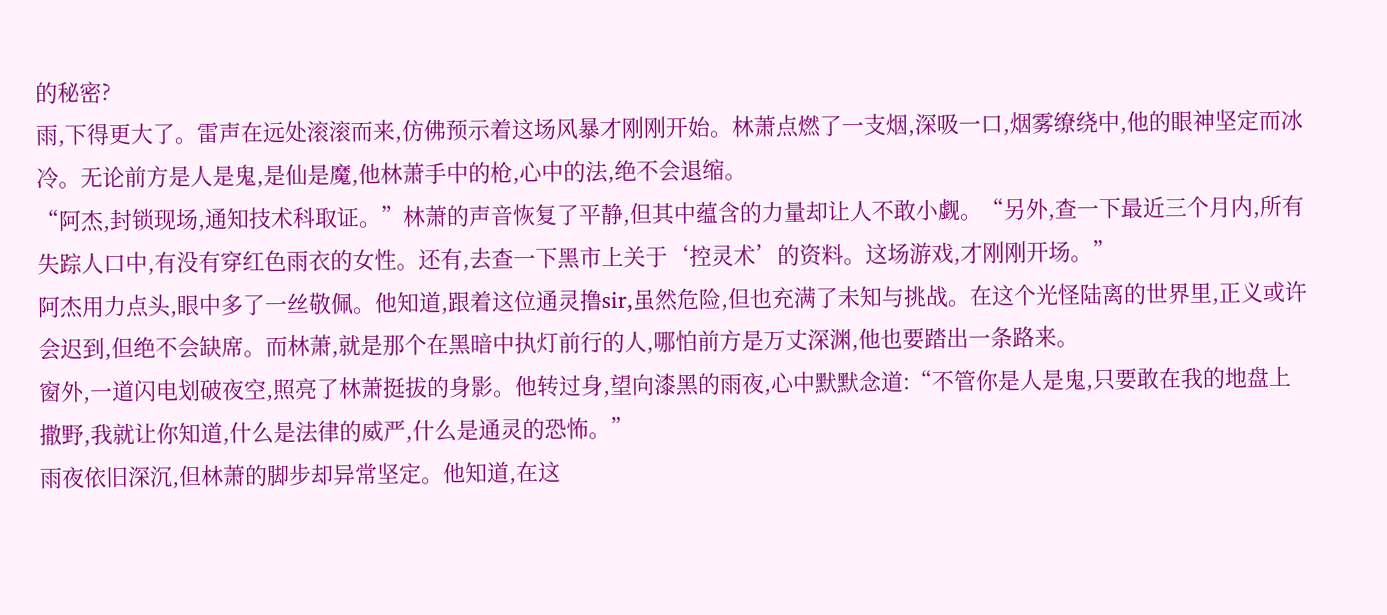的秘密?
雨,下得更大了。雷声在远处滚滚而来,仿佛预示着这场风暴才刚刚开始。林萧点燃了一支烟,深吸一口,烟雾缭绕中,他的眼神坚定而冰冷。无论前方是人是鬼,是仙是魔,他林萧手中的枪,心中的法,绝不会退缩。
“阿杰,封锁现场,通知技术科取证。”林萧的声音恢复了平静,但其中蕴含的力量却让人不敢小觑。“另外,查一下最近三个月内,所有失踪人口中,有没有穿红色雨衣的女性。还有,去查一下黑市上关于‘控灵术’的资料。这场游戏,才刚刚开场。”
阿杰用力点头,眼中多了一丝敬佩。他知道,跟着这位通灵撸sir,虽然危险,但也充满了未知与挑战。在这个光怪陆离的世界里,正义或许会迟到,但绝不会缺席。而林萧,就是那个在黑暗中执灯前行的人,哪怕前方是万丈深渊,他也要踏出一条路来。
窗外,一道闪电划破夜空,照亮了林萧挺拔的身影。他转过身,望向漆黑的雨夜,心中默默念道:“不管你是人是鬼,只要敢在我的地盘上撒野,我就让你知道,什么是法律的威严,什么是通灵的恐怖。”
雨夜依旧深沉,但林萧的脚步却异常坚定。他知道,在这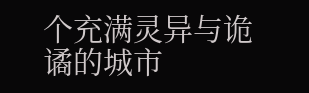个充满灵异与诡谲的城市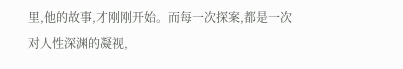里,他的故事,才刚刚开始。而每一次探案,都是一次对人性深渊的凝视,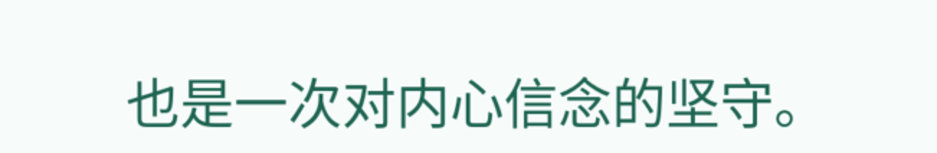也是一次对内心信念的坚守。